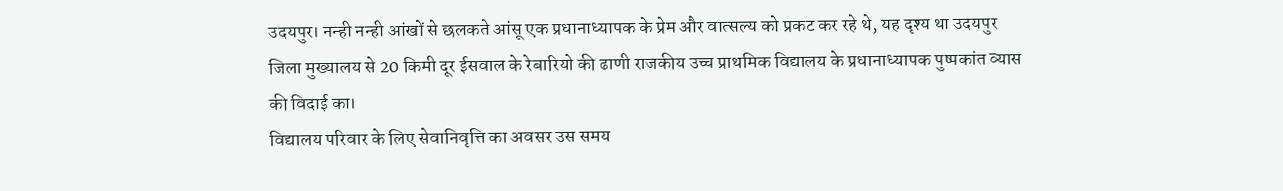उदयपुर। नन्ही नन्ही आंखों से छलकते आंसू एक प्रधानाध्यापक के प्रेम और वात्सल्य को प्रकट कर रहे थे, यह दृश्य था उदयपुर जिला मुख्यालय से 20 किमी दूर ईसवाल के रेबारियो की ढाणी राजकीय उच्च प्राथमिक विद्यालय के प्रधानाध्यापक पुष्पकांत व्यास की विदाई का।
विद्यालय परिवार के लिए सेवानिवृत्ति का अवसर उस समय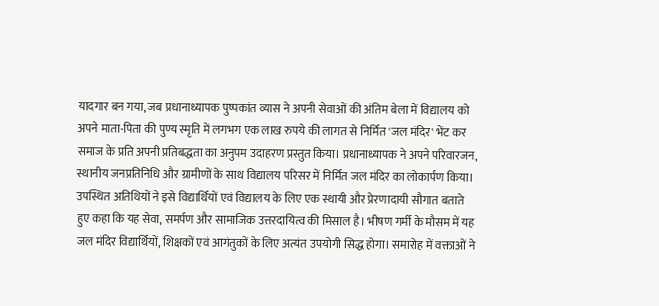यादगार बन गया, जब प्रधानाध्यापक पुष्पकांत व्यास ने अपनी सेवाओं की अंतिम बेला में विद्यालय को अपने माता-पिता की पुण्य स्मृति में लगभग एक लाख रुपये की लागत से निर्मित 'जल मंदिर' भेंट कर समाज के प्रति अपनी प्रतिबद्धता का अनुपम उदाहरण प्रस्तुत किया। प्रधानाध्यापक ने अपने परिवारजन, स्थानीय जनप्रतिनिधि और ग्रामीणों के साथ विद्यालय परिसर में निर्मित जल मंदिर का लोकार्पण किया। उपस्थित अतिथियों ने इसे विद्यार्थियों एवं विद्यालय के लिए एक स्थायी और प्रेरणादायी सौगात बताते हुए कहा कि यह सेवा, समर्पण और सामाजिक उत्तरदायित्व की मिसाल है। भीषण गर्मी के मौसम में यह जल मंदिर विद्यार्थियों, शिक्षकों एवं आगंतुकों के लिए अत्यंत उपयोगी सिद्ध होगा। समारोह में वक्ताओं ने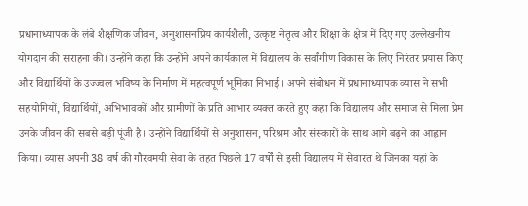प्रधानाध्यापक के लंबे शैक्षणिक जीवन, अनुशासनप्रिय कार्यशैली, उत्कृष्ट नेतृत्व और शिक्षा के क्षेत्र में दिए गए उल्लेखनीय योगदान की सराहना की। उन्होंने कहा कि उन्होंने अपने कार्यकाल में विद्यालय के सर्वांगीण विकास के लिए निरंतर प्रयास किए और विद्यार्थियों के उज्ज्वल भविष्य के निर्माण में महत्वपूर्ण भूमिका निभाई। अपने संबोधन में प्रधानाध्यापक व्यास ने सभी सहयोगियों, विद्यार्थियों, अभिभावकों और ग्रामीणों के प्रति आभार व्यक्त करते हुए कहा कि विद्यालय और समाज से मिला प्रेम उनके जीवन की सबसे बड़ी पूंजी है। उन्होंने विद्यार्थियों से अनुशासन, परिश्रम और संस्कारों के साथ आगे बढ़ने का आह्वान किया। व्यास अपनी 38 वर्ष की गौरवमयी सेवा के तहत पिछले 17 वर्षों से इसी विद्यालय में सेवारत थे जिनका यहां के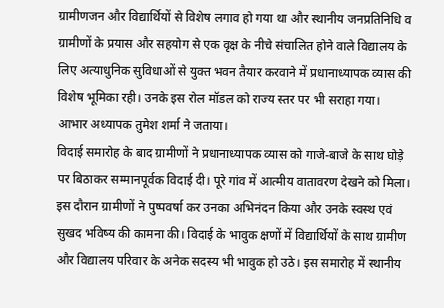ग्रामीणजन और विद्यार्थियों से विशेष लगाव हो गया था और स्थानीय जनप्रतिनिधि व ग्रामीणों के प्रयास और सहयोग से एक वृक्ष के नीचे संचालित होने वाले विद्यालय के लिए अत्याधुनिक सुविधाओं से युक्त भवन तैयार करवाने में प्रधानाध्यापक व्यास की विशेष भूमिका रही। उनके इस रोल मॉडल को राज्य स्तर पर भी सराहा गया। आभार अध्यापक तुमेश शर्मा ने जताया।
विदाई समारोह के बाद ग्रामीणों ने प्रधानाध्यापक व्यास को गाजे-बाजे के साथ घोड़े पर बिठाकर सम्मानपूर्वक विदाई दी। पूरे गांव में आत्मीय वातावरण देखने को मिला। इस दौरान ग्रामीणों ने पुष्पवर्षा कर उनका अभिनंदन किया और उनके स्वस्थ एवं सुखद भविष्य की कामना की। विदाई के भावुक क्षणों में विद्यार्थियों के साथ ग्रामीण और विद्यालय परिवार के अनेक सदस्य भी भावुक हो उठे। इस समारोह में स्थानीय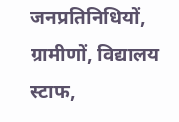जनप्रतिनिधियों, ग्रामीणों, विद्यालय स्टाफ,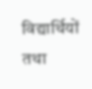विद्यार्थियों तथा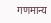गणमान्य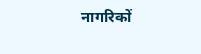नागरिकों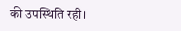की उपस्थिति रही।